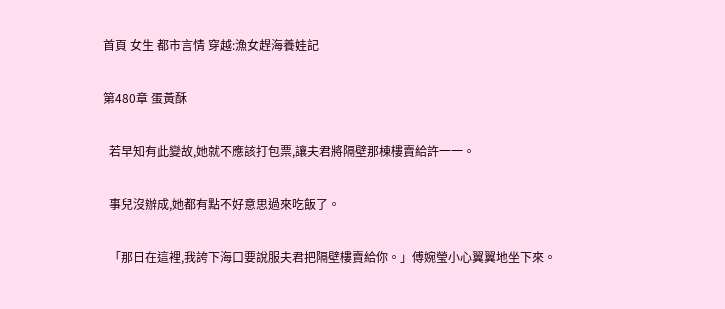首頁 女生 都市言情 穿越:漁女趕海養娃記

第480章 蛋黃酥

  若早知有此變故,她就不應該打包票,讓夫君將隔壁那棟樓賣給許一一。

  事兒沒辦成,她都有點不好意思過來吃飯了。

  「那日在這裡,我誇下海口要說服夫君把隔壁樓賣給你。」傅婉瑩小心翼翼地坐下來。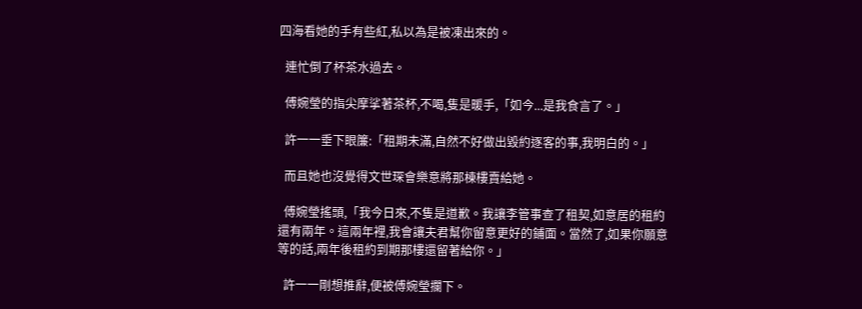四海看她的手有些紅,私以為是被凍出來的。

  連忙倒了杯茶水過去。

  傅婉瑩的指尖摩挲著茶杯,不喝,隻是暖手,「如今...是我食言了。」

  許一一垂下眼簾:「租期未滿,自然不好做出毀約逐客的事,我明白的。」

  而且她也沒覺得文世琛會樂意將那棟樓賣給她。

  傅婉瑩搖頭,「我今日來,不隻是道歉。我讓李管事查了租契,如意居的租約還有兩年。這兩年裡,我會讓夫君幫你留意更好的鋪面。當然了,如果你願意等的話,兩年後租約到期那樓還留著給你。」

  許一一剛想推辭,便被傅婉瑩攔下。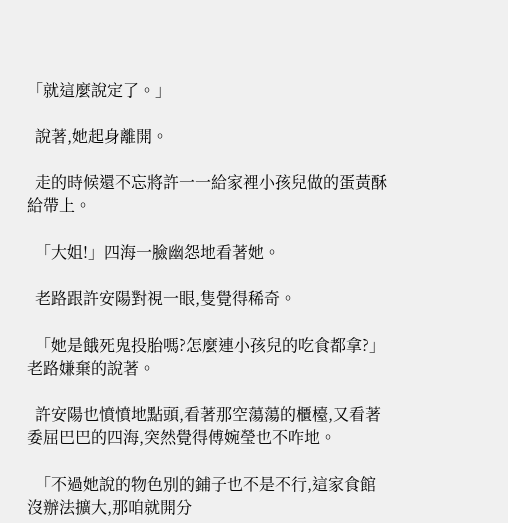「就這麼說定了。」

  說著,她起身離開。

  走的時候還不忘將許一一給家裡小孩兒做的蛋黃酥給帶上。

  「大姐!」四海一臉幽怨地看著她。

  老路跟許安陽對視一眼,隻覺得稀奇。

  「她是餓死鬼投胎嗎?怎麼連小孩兒的吃食都拿?」老路嫌棄的說著。

  許安陽也憤憤地點頭,看著那空蕩蕩的櫃檯,又看著委屈巴巴的四海,突然覺得傅婉瑩也不咋地。

  「不過她說的物色別的鋪子也不是不行,這家食館沒辦法擴大,那咱就開分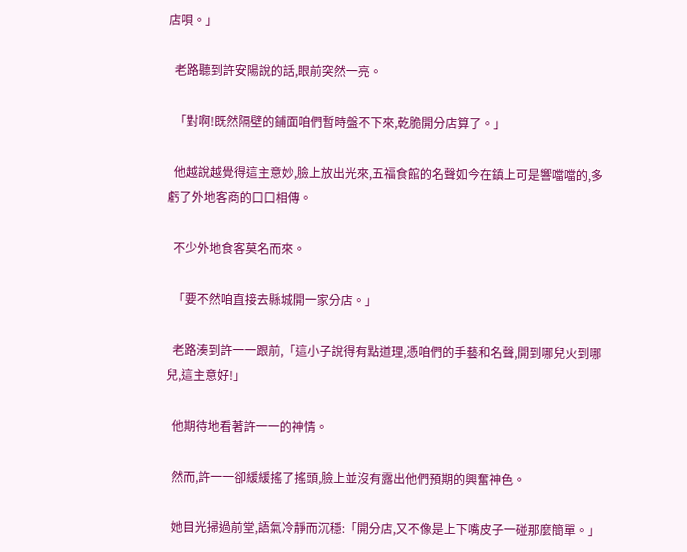店唄。」

  老路聽到許安陽說的話,眼前突然一亮。

  「對啊!既然隔壁的鋪面咱們暫時盤不下來,乾脆開分店算了。」

  他越說越覺得這主意妙,臉上放出光來,五福食館的名聲如今在鎮上可是響噹噹的,多虧了外地客商的口口相傳。

  不少外地食客莫名而來。

  「要不然咱直接去縣城開一家分店。」

  老路湊到許一一跟前,「這小子說得有點道理,憑咱們的手藝和名聲,開到哪兒火到哪兒,這主意好!」

  他期待地看著許一一的神情。

  然而,許一一卻緩緩搖了搖頭,臉上並沒有露出他們預期的興奮神色。

  她目光掃過前堂,語氣冷靜而沉穩:「開分店,又不像是上下嘴皮子一碰那麼簡單。」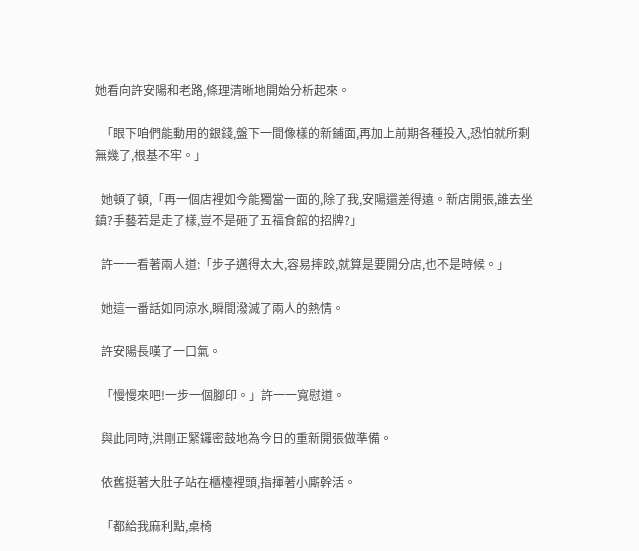她看向許安陽和老路,條理清晰地開始分析起來。

  「眼下咱們能動用的銀錢,盤下一間像樣的新鋪面,再加上前期各種投入,恐怕就所剩無幾了,根基不牢。」

  她頓了頓,「再一個店裡如今能獨當一面的,除了我,安陽還差得遠。新店開張,誰去坐鎮?手藝若是走了樣,豈不是砸了五福食館的招牌?」

  許一一看著兩人道:「步子邁得太大,容易摔跤,就算是要開分店,也不是時候。」

  她這一番話如同涼水,瞬間潑滅了兩人的熱情。

  許安陽長嘆了一口氣。

  「慢慢來吧!一步一個腳印。」許一一寬慰道。

  與此同時,洪剛正緊鑼密鼓地為今日的重新開張做準備。

  依舊挺著大肚子站在櫃檯裡頭,指揮著小廝幹活。

  「都給我麻利點,桌椅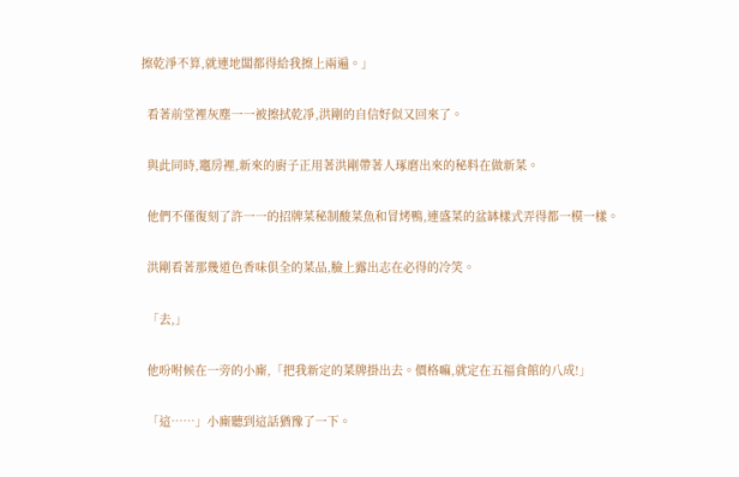擦乾淨不算,就連地闆都得給我擦上兩遍。」

  看著前堂裡灰塵一一被擦拭乾凈,洪剛的自信好似又回來了。

  與此同時,竈房裡,新來的廚子正用著洪剛帶著人琢磨出來的秘料在做新菜。

  他們不僅復刻了許一一的招牌菜秘制酸菜魚和冒烤鴨,連盛菜的盆缽樣式弄得都一模一樣。

  洪剛看著那幾道色香味俱全的菜品,臉上露出志在必得的冷笑。

  「去,」

  他吩咐候在一旁的小廝,「把我新定的菜牌掛出去。價格嘛,就定在五福食館的八成!」

  「這……」小廝聽到這話猶豫了一下。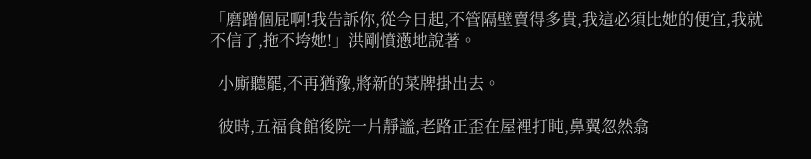「磨蹭個屁啊!我告訴你,從今日起,不管隔壁賣得多貴,我這必須比她的便宜,我就不信了,拖不垮她!」洪剛憤懣地說著。

  小廝聽罷,不再猶豫,將新的菜牌掛出去。

  彼時,五福食館後院一片靜謐,老路正歪在屋裡打盹,鼻翼忽然翕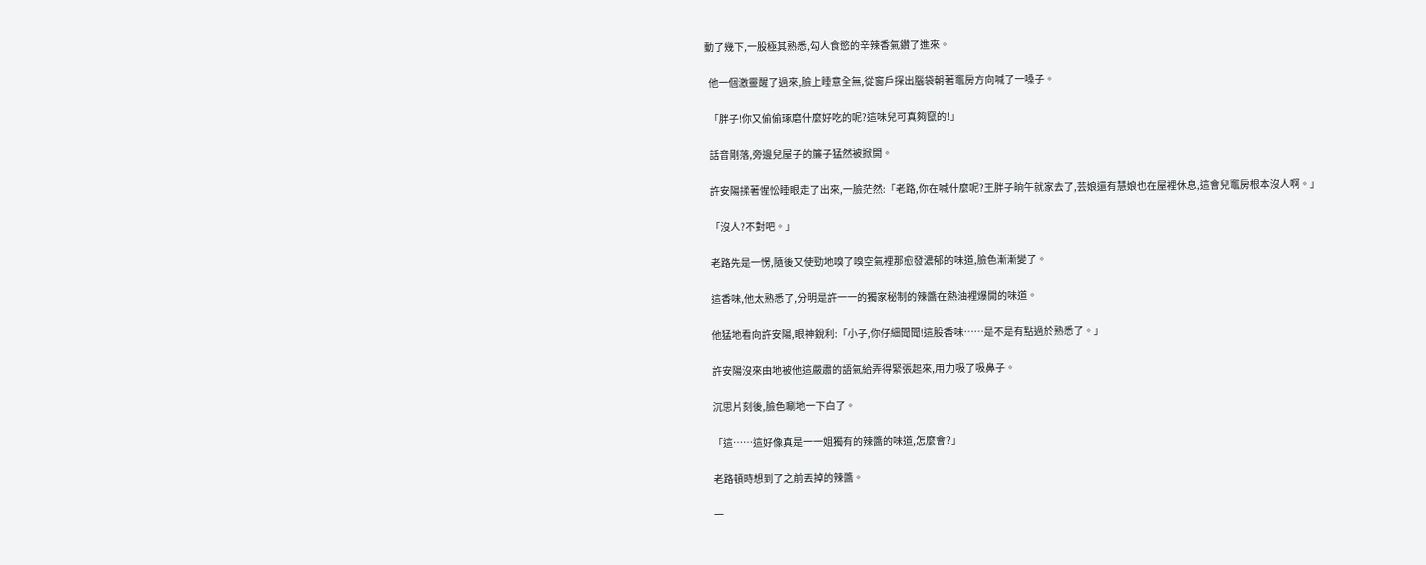動了幾下,一股極其熟悉,勾人食慾的辛辣香氣鑽了進來。

  他一個激靈醒了過來,臉上睡意全無,從窗戶探出腦袋朝著竈房方向喊了一嗓子。

  「胖子!你又偷偷琢磨什麼好吃的呢?這味兒可真夠竄的!」

  話音剛落,旁邊兒屋子的簾子猛然被掀開。

  許安陽揉著惺忪睡眼走了出來,一臉茫然:「老路,你在喊什麼呢?王胖子晌午就家去了,芸娘還有慧娘也在屋裡休息,這會兒竈房根本沒人啊。」

  「沒人?不對吧。」

  老路先是一愣,隨後又使勁地嗅了嗅空氣裡那愈發濃郁的味道,臉色漸漸變了。

  這香味,他太熟悉了,分明是許一一的獨家秘制的辣醬在熱油裡爆開的味道。

  他猛地看向許安陽,眼神銳利:「小子,你仔細聞聞!這股香味……是不是有點過於熟悉了。」

  許安陽沒來由地被他這嚴肅的語氣給弄得緊張起來,用力吸了吸鼻子。

  沉思片刻後,臉色唰地一下白了。

  「這……這好像真是一一姐獨有的辣醬的味道,怎麼會?」

  老路頓時想到了之前丟掉的辣醬。

  一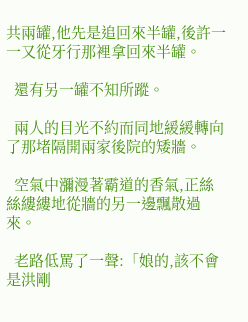共兩罐,他先是追回來半罐,後許一一又從牙行那裡拿回來半罐。

  還有另一罐不知所蹤。

  兩人的目光不約而同地緩緩轉向了那堵隔開兩家後院的矮牆。

  空氣中瀰漫著霸道的香氣,正絲絲縷縷地從牆的另一邊飄散過來。

  老路低罵了一聲:「娘的,該不會是洪剛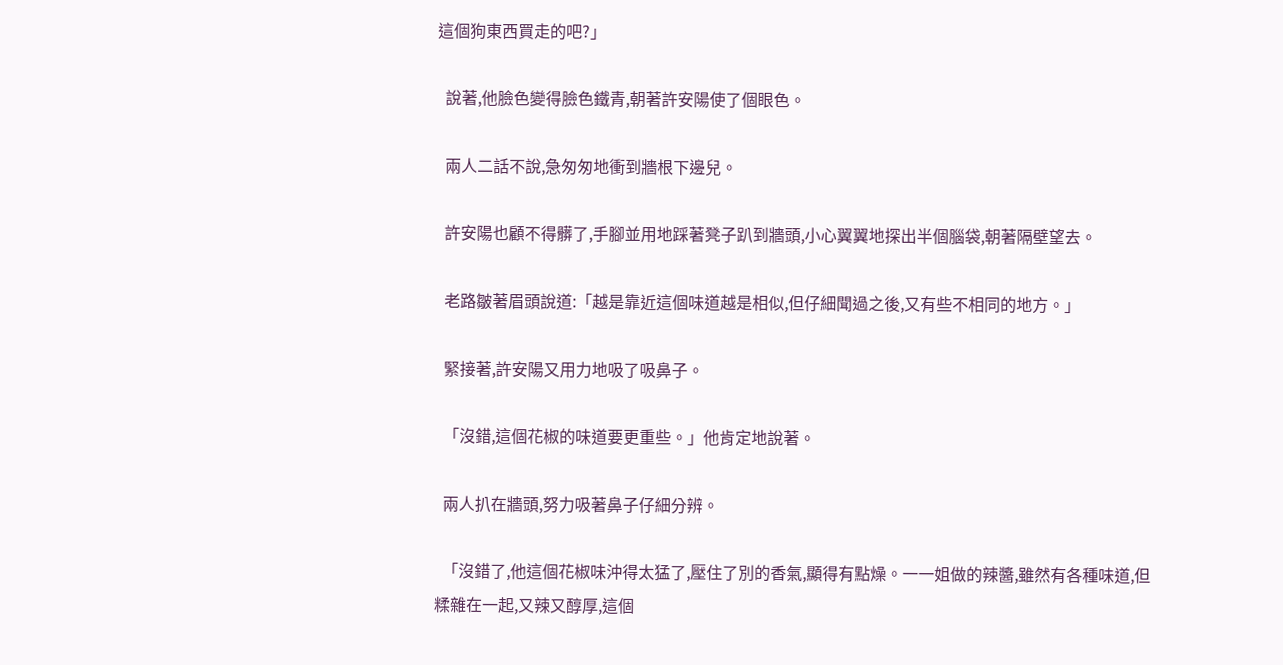這個狗東西買走的吧?」

  說著,他臉色變得臉色鐵青,朝著許安陽使了個眼色。

  兩人二話不說,急匆匆地衝到牆根下邊兒。

  許安陽也顧不得髒了,手腳並用地踩著凳子趴到牆頭,小心翼翼地探出半個腦袋,朝著隔壁望去。

  老路皺著眉頭說道:「越是靠近這個味道越是相似,但仔細聞過之後,又有些不相同的地方。」

  緊接著,許安陽又用力地吸了吸鼻子。

  「沒錯,這個花椒的味道要更重些。」他肯定地說著。

  兩人扒在牆頭,努力吸著鼻子仔細分辨。

  「沒錯了,他這個花椒味沖得太猛了,壓住了別的香氣,顯得有點燥。一一姐做的辣醬,雖然有各種味道,但糅雜在一起,又辣又醇厚,這個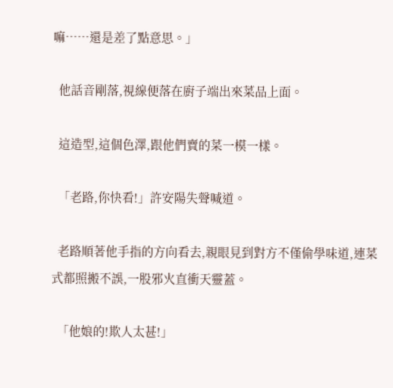嘛……還是差了點意思。」

  他話音剛落,視線便落在廚子端出來菜品上面。

  這造型,這個色澤,跟他們賣的菜一模一樣。

  「老路,你快看!」許安陽失聲喊道。

  老路順著他手指的方向看去,親眼見到對方不僅偷學味道,連菜式都照搬不誤,一股邪火直衝天靈蓋。

  「他娘的!欺人太甚!」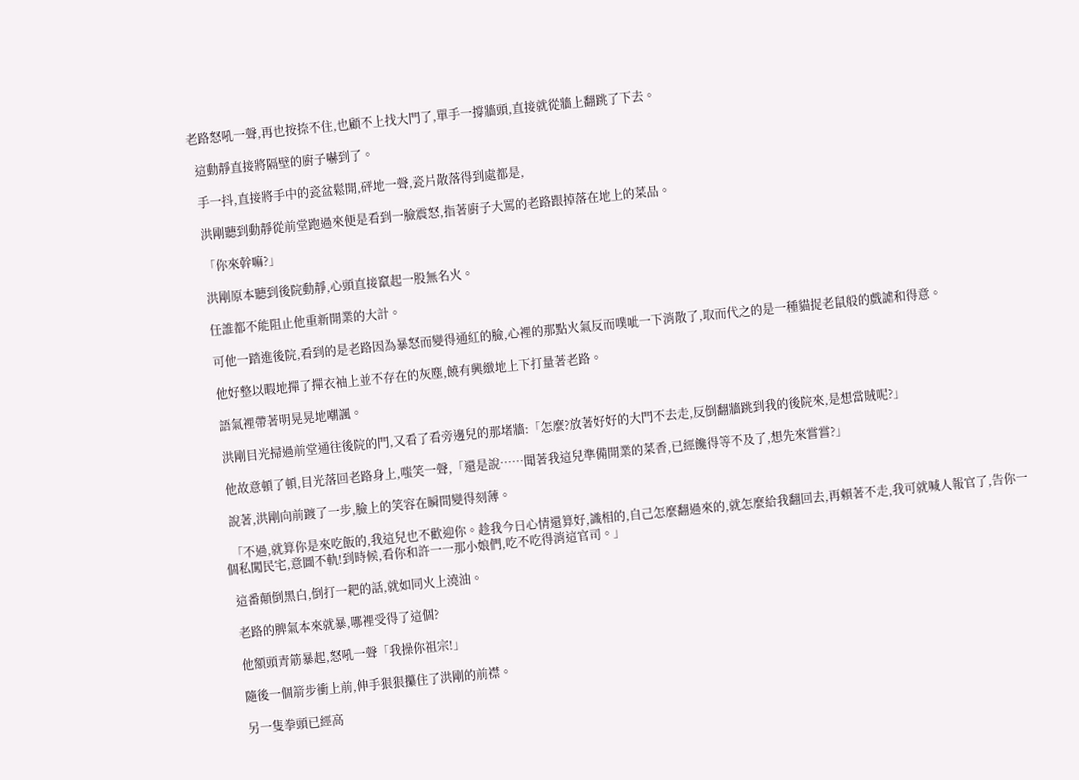老路怒吼一聲,再也按捺不住,也顧不上找大門了,單手一撐牆頭,直接就從牆上翻跳了下去。

  這動靜直接將隔壁的廚子嚇到了。

  手一抖,直接將手中的瓷盆鬆開,砰地一聲,瓷片散落得到處都是,

  洪剛聽到動靜從前堂跑過來便是看到一臉震怒,指著廚子大罵的老路跟掉落在地上的菜品。

  「你來幹嘛?」

  洪剛原本聽到後院動靜,心頭直接竄起一股無名火。

  任誰都不能阻止他重新開業的大計。

  可他一踏進後院,看到的是老路因為暴怒而變得通紅的臉,心裡的那點火氣反而噗呲一下消散了,取而代之的是一種貓捉老鼠般的戲謔和得意。

  他好整以暇地撣了撣衣袖上並不存在的灰塵,饒有興緻地上下打量著老路。

  語氣裡帶著明晃晃地嘲諷。

  洪剛目光掃過前堂通往後院的門,又看了看旁邊兒的那堵牆:「怎麼?放著好好的大門不去走,反倒翻牆跳到我的後院來,是想當賊呢?」

  他故意頓了頓,目光落回老路身上,嗤笑一聲,「還是說……聞著我這兒準備開業的菜香,已經饞得等不及了,想先來嘗嘗?」

  說著,洪剛向前踱了一步,臉上的笑容在瞬間變得刻薄。

  「不過,就算你是來吃飯的,我這兒也不歡迎你。趁我今日心情還算好,識相的,自己怎麼翻過來的,就怎麼給我翻回去,再賴著不走,我可就喊人報官了,告你一個私闖民宅,意圖不軌!到時候,看你和許一一那小娘們,吃不吃得消這官司。」

  這番顛倒黑白,倒打一耙的話,就如同火上澆油。

  老路的脾氣本來就暴,哪裡受得了這個?

  他額頭青筋暴起,怒吼一聲「我操你祖宗!」

  隨後一個箭步衝上前,伸手狠狠攥住了洪剛的前襟。

  另一隻拳頭已經高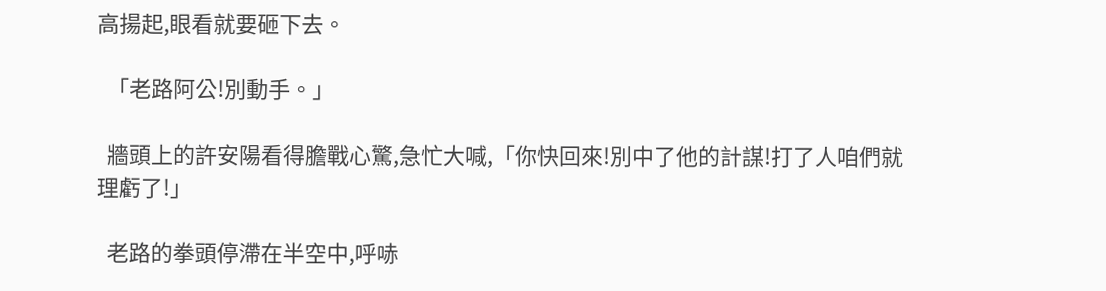高揚起,眼看就要砸下去。

  「老路阿公!別動手。」

  牆頭上的許安陽看得膽戰心驚,急忙大喊,「你快回來!別中了他的計謀!打了人咱們就理虧了!」

  老路的拳頭停滯在半空中,呼哧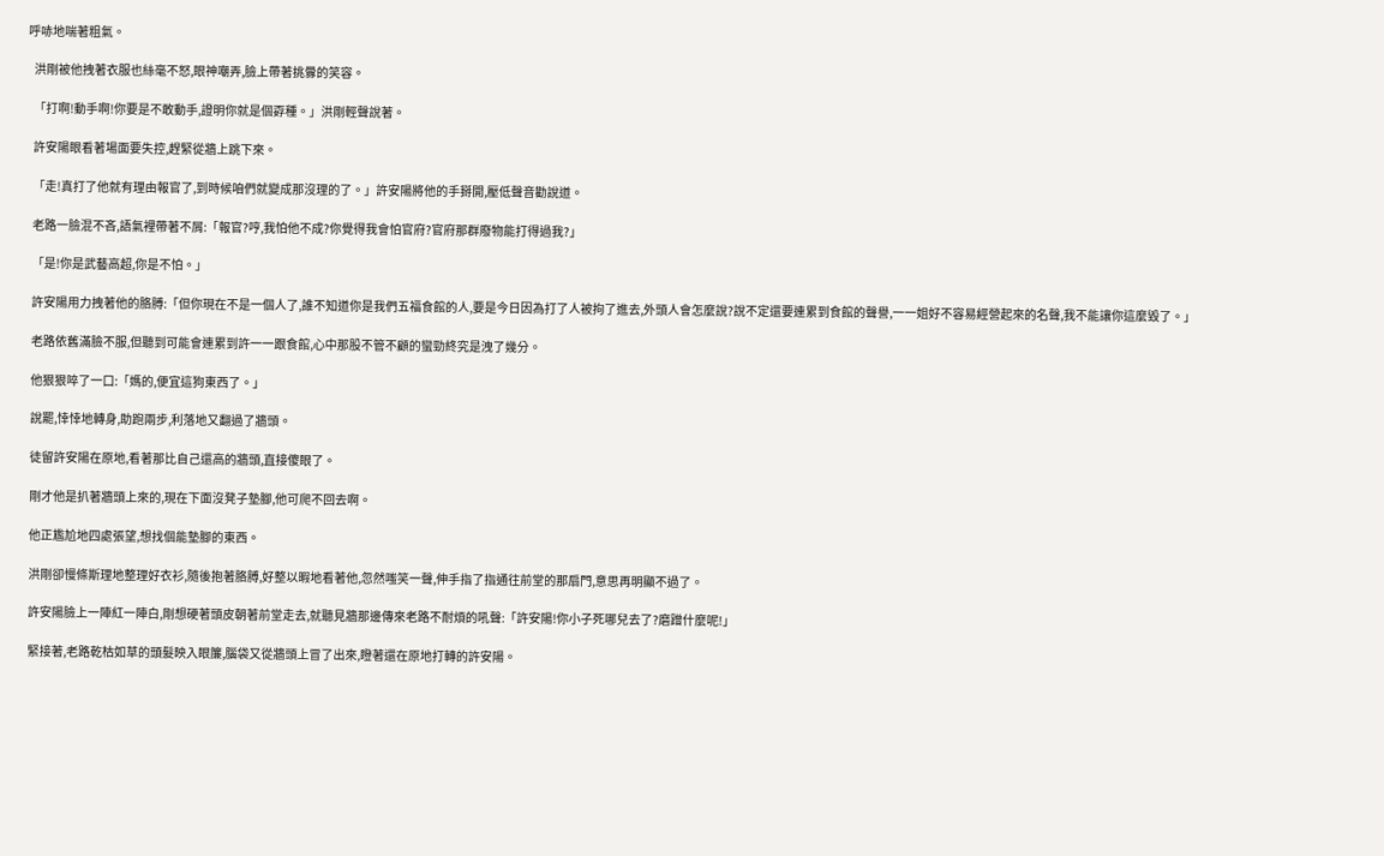呼哧地喘著粗氣。

  洪剛被他拽著衣服也絲毫不怒,眼神嘲弄,臉上帶著挑釁的笑容。

  「打啊!動手啊!你要是不敢動手,證明你就是個孬種。」洪剛輕聲說著。

  許安陽眼看著場面要失控,趕緊從牆上跳下來。

  「走!真打了他就有理由報官了,到時候咱們就變成那沒理的了。」許安陽將他的手掰開,壓低聲音勸說道。

  老路一臉混不吝,語氣裡帶著不屑:「報官?哼,我怕他不成?你覺得我會怕官府?官府那群廢物能打得過我?」

  「是!你是武藝高超,你是不怕。」

  許安陽用力拽著他的胳膊:「但你現在不是一個人了,誰不知道你是我們五福食館的人,要是今日因為打了人被拘了進去,外頭人會怎麼說?說不定還要連累到食館的聲譽,一一姐好不容易經營起來的名聲,我不能讓你這麼毀了。」

  老路依舊滿臉不服,但聽到可能會連累到許一一跟食館,心中那股不管不顧的蠻勁終究是洩了幾分。

  他狠狠啐了一口:「媽的,便宜這狗東西了。」

  說罷,悻悻地轉身,助跑兩步,利落地又翻過了牆頭。

  徒留許安陽在原地,看著那比自己還高的牆頭,直接傻眼了。

  剛才他是扒著牆頭上來的,現在下面沒凳子墊腳,他可爬不回去啊。

  他正尷尬地四處張望,想找個能墊腳的東西。

  洪剛卻慢條斯理地整理好衣衫,隨後抱著胳膊,好整以暇地看著他,忽然嗤笑一聲,伸手指了指通往前堂的那扇門,意思再明顯不過了。

  許安陽臉上一陣紅一陣白,剛想硬著頭皮朝著前堂走去,就聽見牆那邊傳來老路不耐煩的吼聲:「許安陽!你小子死哪兒去了?磨蹭什麼呢!」

  緊接著,老路乾枯如草的頭髮映入眼簾,腦袋又從牆頭上冒了出來,瞪著還在原地打轉的許安陽。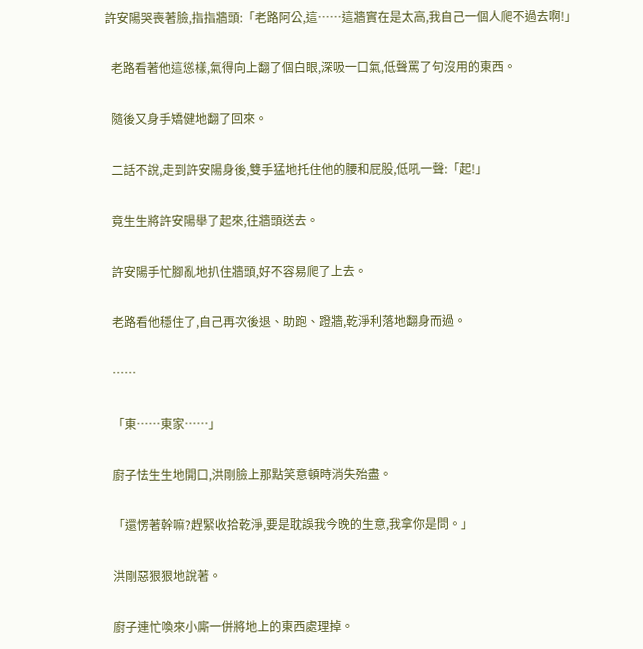許安陽哭喪著臉,指指牆頭:「老路阿公,這……這牆實在是太高,我自己一個人爬不過去啊!」

  老路看著他這慫樣,氣得向上翻了個白眼,深吸一口氣,低聲罵了句沒用的東西。

  隨後又身手矯健地翻了回來。

  二話不說,走到許安陽身後,雙手猛地托住他的腰和屁股,低吼一聲:「起!」

  竟生生將許安陽舉了起來,往牆頭送去。

  許安陽手忙腳亂地扒住牆頭,好不容易爬了上去。

  老路看他穩住了,自己再次後退、助跑、蹬牆,乾淨利落地翻身而過。

  ……

  「東……東家……」

  廚子怯生生地開口,洪剛臉上那點笑意頓時消失殆盡。

  「還愣著幹嘛?趕緊收拾乾淨,要是耽誤我今晚的生意,我拿你是問。」

  洪剛惡狠狠地說著。

  廚子連忙喚來小廝一併將地上的東西處理掉。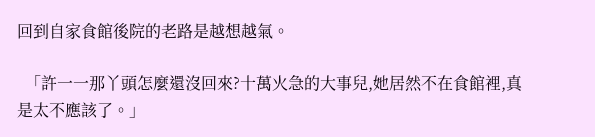回到自家食館後院的老路是越想越氣。

  「許一一那丫頭怎麼還沒回來?十萬火急的大事兒,她居然不在食館裡,真是太不應該了。」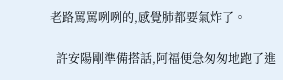老路罵罵咧咧的,感覺肺都要氣炸了。

  許安陽剛準備搭話,阿福便急匆匆地跑了進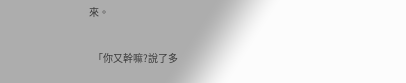來。

  「你又幹嘛?說了多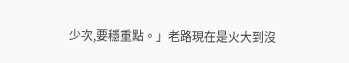少次,要穩重點。」老路現在是火大到沒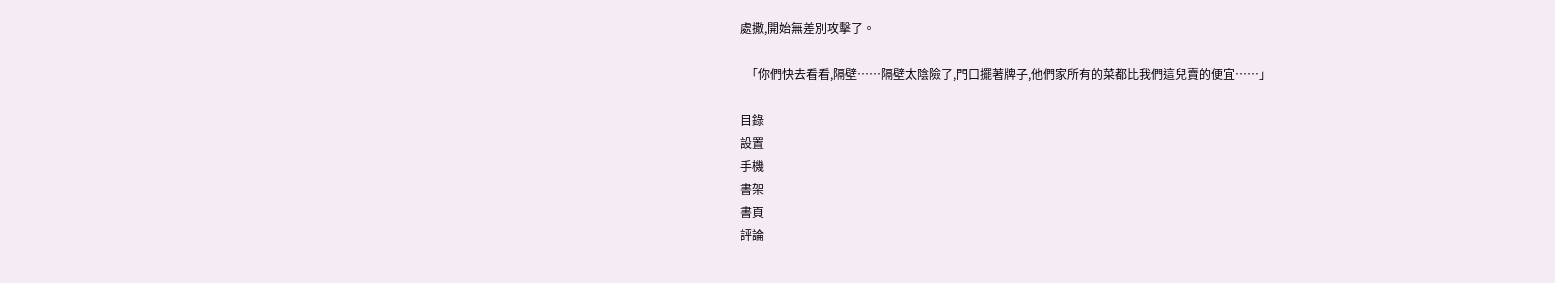處撒,開始無差別攻擊了。

  「你們快去看看,隔壁……隔壁太陰險了,門口擺著牌子,他們家所有的菜都比我們這兒賣的便宜……」

目錄
設置
手機
書架
書頁
評論